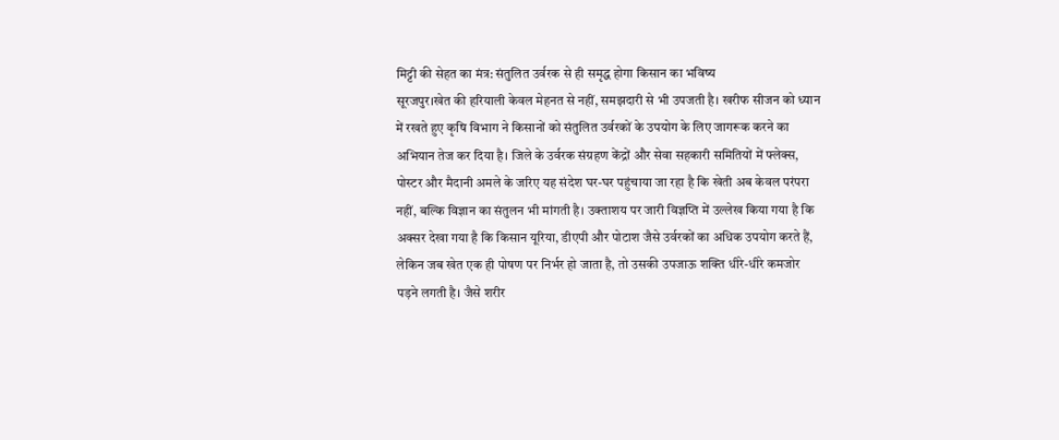मिट्टी की सेहत का मंत्र: संतुलित उर्वरक से ही समृद्ध होगा किसान का भविष्य
सूरजपुर।खेत की हरियाली केवल मेहनत से नहीं, समझदारी से भी उपजती है। खरीफ सीजन को ध्यान में रखते हुए कृषि विभाग ने किसानों को संतुलित उर्वरकों के उपयोग के लिए जागरूक करने का अभियान तेज कर दिया है। जिले के उर्वरक संग्रहण केंद्रों और सेवा सहकारी समितियों में फ्लेक्स, पोस्टर और मैदानी अमले के जरिए यह संदेश घर-घर पहुंचाया जा रहा है कि खेती अब केवल परंपरा नहीं, बल्कि विज्ञान का संतुलन भी मांगती है। उक्ताशय पर जारी विज्ञप्ति में उल्लेख किया गया है कि अक्सर देखा गया है कि किसान यूरिया, डीएपी और पोटाश जैसे उर्वरकों का अधिक उपयोग करते हैं, लेकिन जब खेत एक ही पोषण पर निर्भर हो जाता है, तो उसकी उपजाऊ शक्ति धीरे-धीरे कमजोर पड़ने लगती है। जैसे शरीर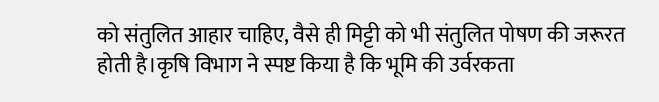को संतुलित आहार चाहिए, वैसे ही मिट्टी को भी संतुलित पोषण की जरूरत होती है।कृषि विभाग ने स्पष्ट किया है कि भूमि की उर्वरकता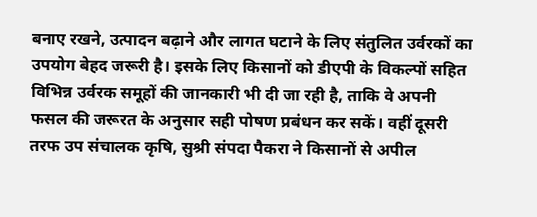बनाए रखने, उत्पादन बढ़ाने और लागत घटाने के लिए संतुलित उर्वरकों का उपयोग बेहद जरूरी है। इसके लिए किसानों को डीएपी के विकल्पों सहित विभिन्न उर्वरक समूहों की जानकारी भी दी जा रही है, ताकि वे अपनी फसल की जरूरत के अनुसार सही पोषण प्रबंधन कर सकें। वहीं दूसरी तरफ उप संचालक कृषि, सुश्री संपदा पैकरा ने किसानों से अपील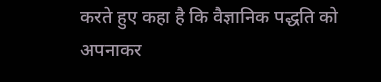करते हुए कहा है कि वैज्ञानिक पद्धति को अपनाकर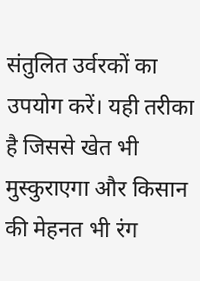संतुलित उर्वरकों का उपयोग करें। यही तरीका है जिससे खेत भी मुस्कुराएगा और किसान की मेहनत भी रंग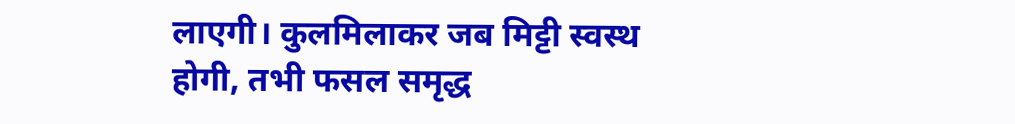लाएगी। कुलमिलाकर जब मिट्टी स्वस्थ होगी, तभी फसल समृद्ध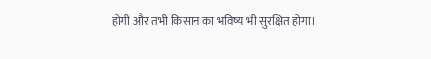होगी और तभी किसान का भविष्य भी सुरक्षित होगा।